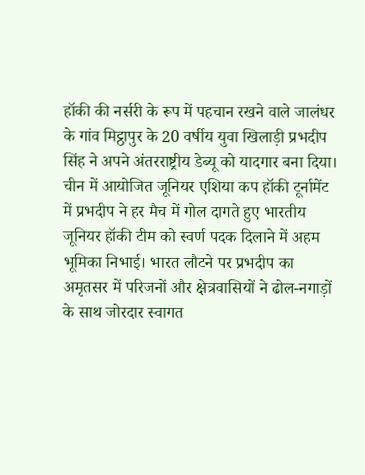हॉकी की नर्सरी के रूप में पहचान रखने वाले जालंधर के गांव मिट्ठापुर के 20 वर्षीय युवा खिलाड़ी प्रभदीप सिंह ने अपने अंतरराष्ट्रीय डेब्यू को यादगार बना दिया। चीन में आयोजित जूनियर एशिया कप हॉकी टूर्नामेंट में प्रभदीप ने हर मैच में गोल दागते हुए भारतीय जूनियर हॉकी टीम को स्वर्ण पदक दिलाने में अहम भूमिका निभाई। भारत लौटने पर प्रभदीप का अमृतसर में परिजनों और क्षेत्रवासियों ने ढोल-नगाड़ों के साथ जोरदार स्वागत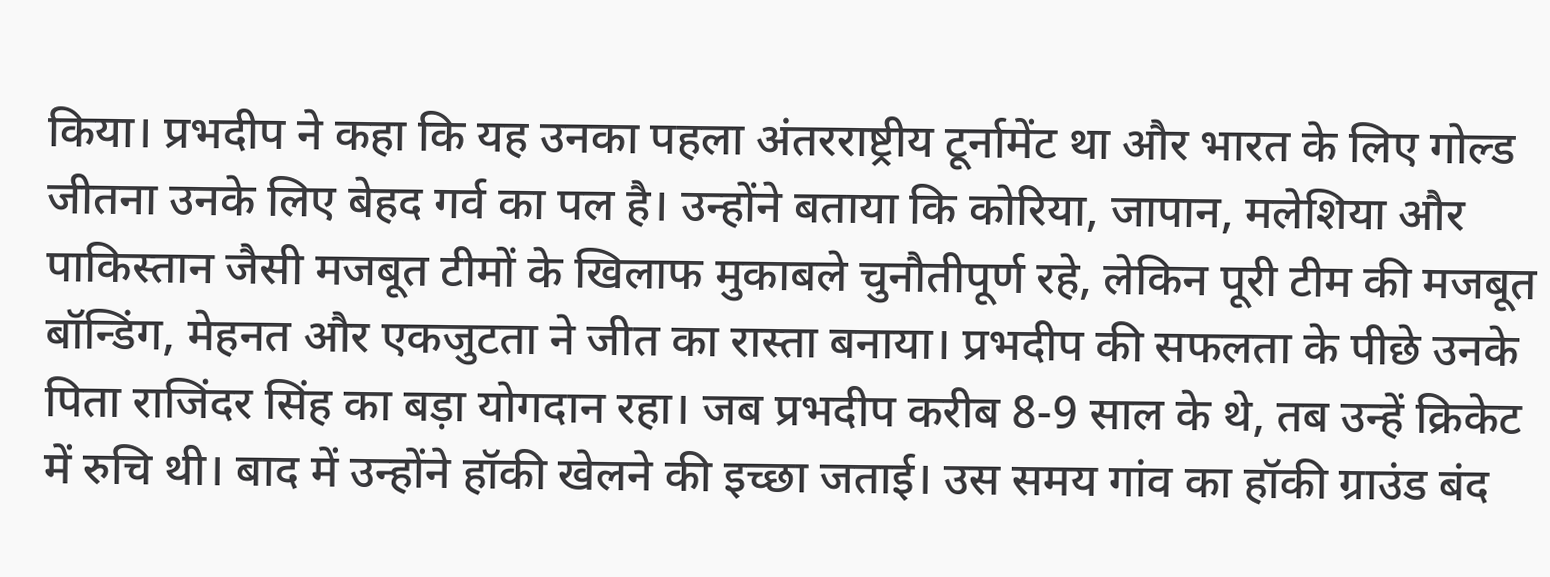किया। प्रभदीप ने कहा कि यह उनका पहला अंतरराष्ट्रीय टूर्नामेंट था और भारत के लिए गोल्ड जीतना उनके लिए बेहद गर्व का पल है। उन्होंने बताया कि कोरिया, जापान, मलेशिया और पाकिस्तान जैसी मजबूत टीमों के खिलाफ मुकाबले चुनौतीपूर्ण रहे, लेकिन पूरी टीम की मजबूत बॉन्डिंग, मेहनत और एकजुटता ने जीत का रास्ता बनाया। प्रभदीप की सफलता के पीछे उनके पिता राजिंदर सिंह का बड़ा योगदान रहा। जब प्रभदीप करीब 8-9 साल के थे, तब उन्हें क्रिकेट में रुचि थी। बाद में उन्होंने हॉकी खेलने की इच्छा जताई। उस समय गांव का हॉकी ग्राउंड बंद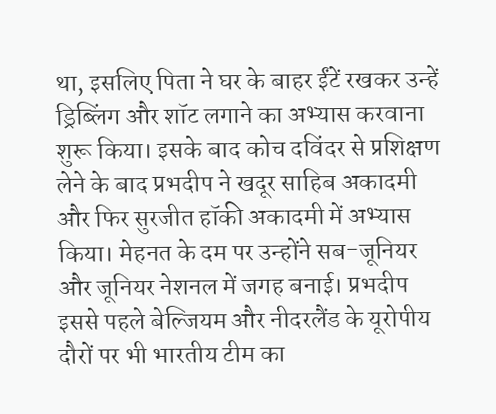था, इसलिए पिता ने घर के बाहर ईंटें रखकर उन्हें ड्रिब्लिंग और शॉट लगाने का अभ्यास करवाना शुरू किया। इसके बाद कोच दविंदर से प्रशिक्षण लेने के बाद प्रभदीप ने खदूर साहिब अकादमी और फिर सुरजीत हॉकी अकादमी में अभ्यास किया। मेहनत के दम पर उन्होंने सब-जूनियर और जूनियर नेशनल में जगह बनाई। प्रभदीप इससे पहले बेल्जियम और नीदरलैंड के यूरोपीय दौरों पर भी भारतीय टीम का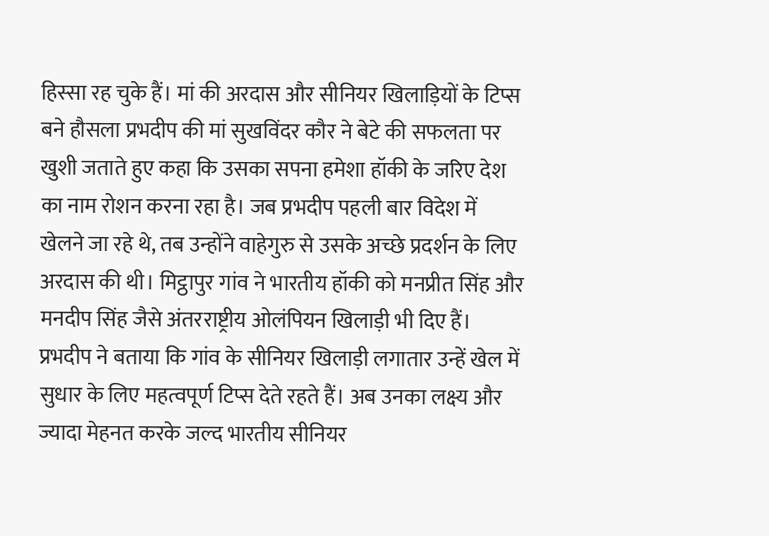हिस्सा रह चुके हैं। मां की अरदास और सीनियर खिलाड़ियों के टिप्स बने हौसला प्रभदीप की मां सुखविंदर कौर ने बेटे की सफलता पर खुशी जताते हुए कहा कि उसका सपना हमेशा हॉकी के जरिए देश का नाम रोशन करना रहा है। जब प्रभदीप पहली बार विदेश में खेलने जा रहे थे, तब उन्होंने वाहेगुरु से उसके अच्छे प्रदर्शन के लिए अरदास की थी। मिट्ठापुर गांव ने भारतीय हॉकी को मनप्रीत सिंह और मनदीप सिंह जैसे अंतरराष्ट्रीय ओलंपियन खिलाड़ी भी दिए हैं। प्रभदीप ने बताया कि गांव के सीनियर खिलाड़ी लगातार उन्हें खेल में सुधार के लिए महत्वपूर्ण टिप्स देते रहते हैं। अब उनका लक्ष्य और ज्यादा मेहनत करके जल्द भारतीय सीनियर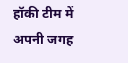हॉकी टीम में अपनी जगह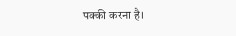पक्की करना है।